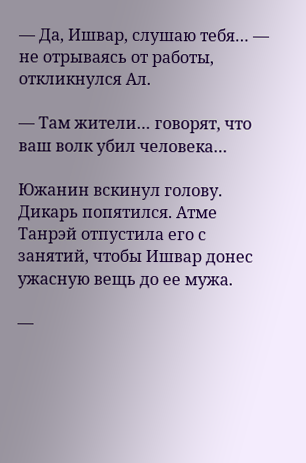— Да, Ишвар, слушаю тебя… — не отрываясь от работы, откликнулся Ал.

— Там жители… говорят, что ваш волк убил человека…

Южанин вскинул голову. Дикарь попятился. Атме Танрэй отпустила его с занятий, чтобы Ишвар донес ужасную вещь до ее мужа.

—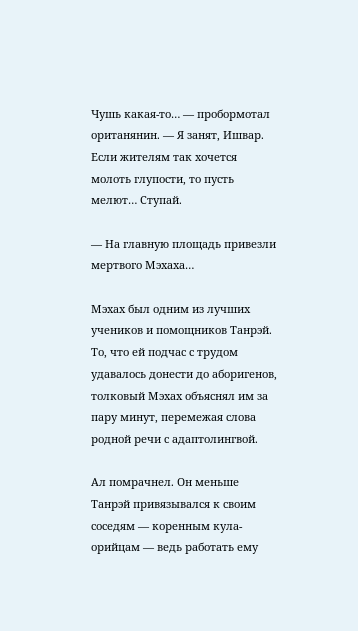Чушь какая-то… — пробормотал оританянин. — Я занят, Ишвар. Если жителям так хочется молоть глупости, то пусть мелют… Ступай.

— На главную площадь привезли мертвого Мэхаха…

Мэхах был одним из лучших учеников и помощников Танрэй. То, что ей подчас с трудом удавалось донести до аборигенов, толковый Мэхах объяснял им за пару минут, перемежая слова родной речи с адаптолингвой.

Ал помрачнел. Он меньше Танрэй привязывался к своим соседям — коренным кула-орийцам — ведь работать ему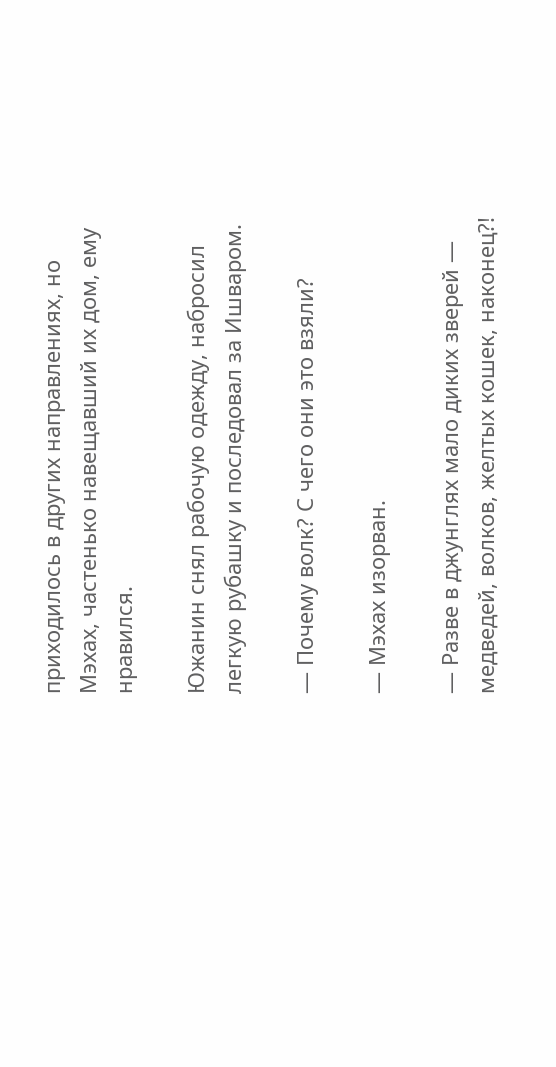приходилось в других направлениях, но Мэхах, частенько навещавший их дом, ему нравился.

Южанин снял рабочую одежду, набросил легкую рубашку и последовал за Ишваром.

— Почему волк? С чего они это взяли?

— Мэхах изорван.

— Разве в джунглях мало диких зверей — медведей, волков, желтых кошек, наконец?!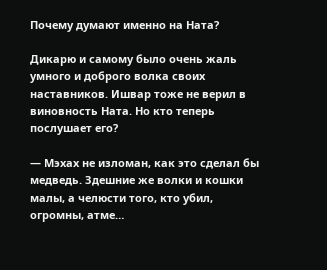Почему думают именно на Ната?

Дикарю и самому было очень жаль умного и доброго волка своих наставников. Ишвар тоже не верил в виновность Ната. Но кто теперь послушает его?

— Мэхах не изломан, как это сделал бы медведь. Здешние же волки и кошки малы, а челюсти того, кто убил, огромны, атме…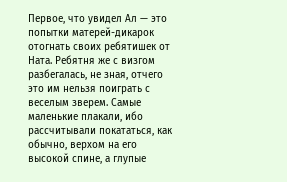Первое, что увидел Ал — это попытки матерей-дикарок отогнать своих ребятишек от Ната. Ребятня же с визгом разбегалась, не зная, отчего это им нельзя поиграть с веселым зверем. Самые маленькие плакали, ибо рассчитывали покататься, как обычно, верхом на его высокой спине, а глупые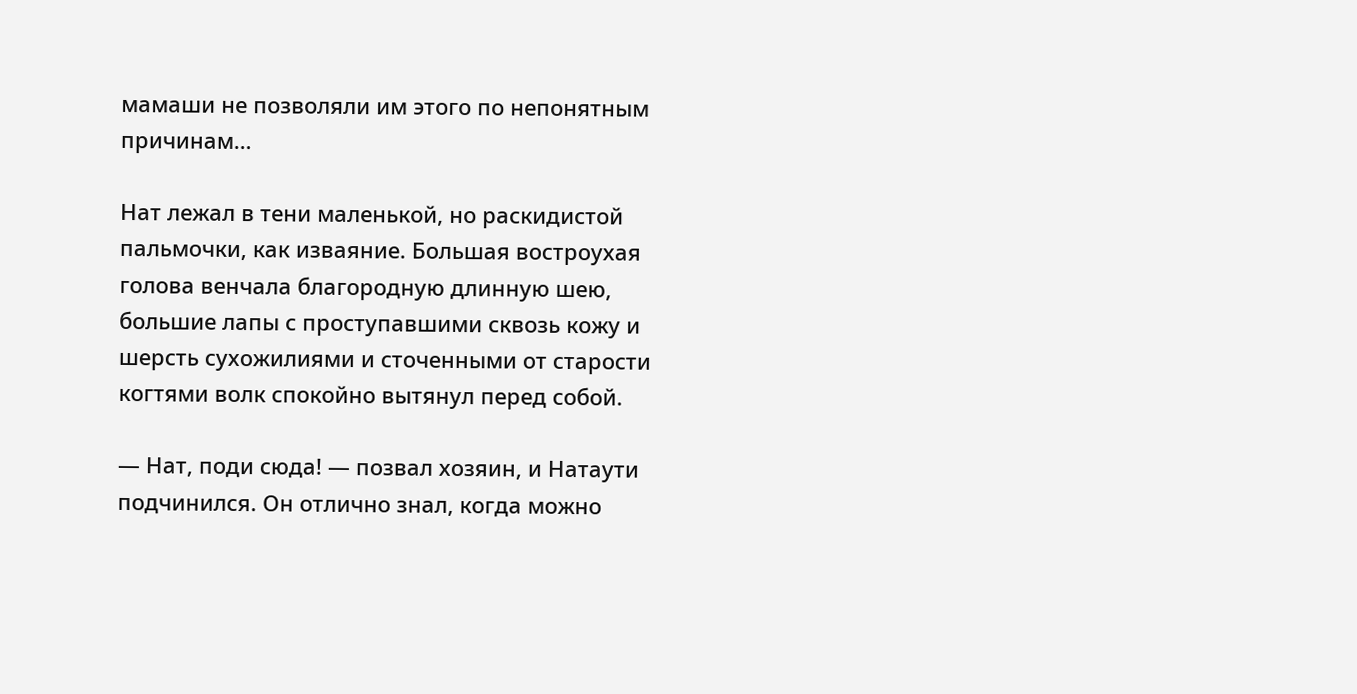мамаши не позволяли им этого по непонятным причинам…

Нат лежал в тени маленькой, но раскидистой пальмочки, как изваяние. Большая востроухая голова венчала благородную длинную шею, большие лапы с проступавшими сквозь кожу и шерсть сухожилиями и сточенными от старости когтями волк спокойно вытянул перед собой.

— Нат, поди сюда! — позвал хозяин, и Натаути подчинился. Он отлично знал, когда можно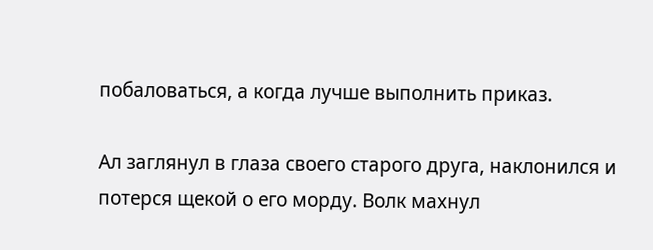побаловаться, а когда лучше выполнить приказ.

Ал заглянул в глаза своего старого друга, наклонился и потерся щекой о его морду. Волк махнул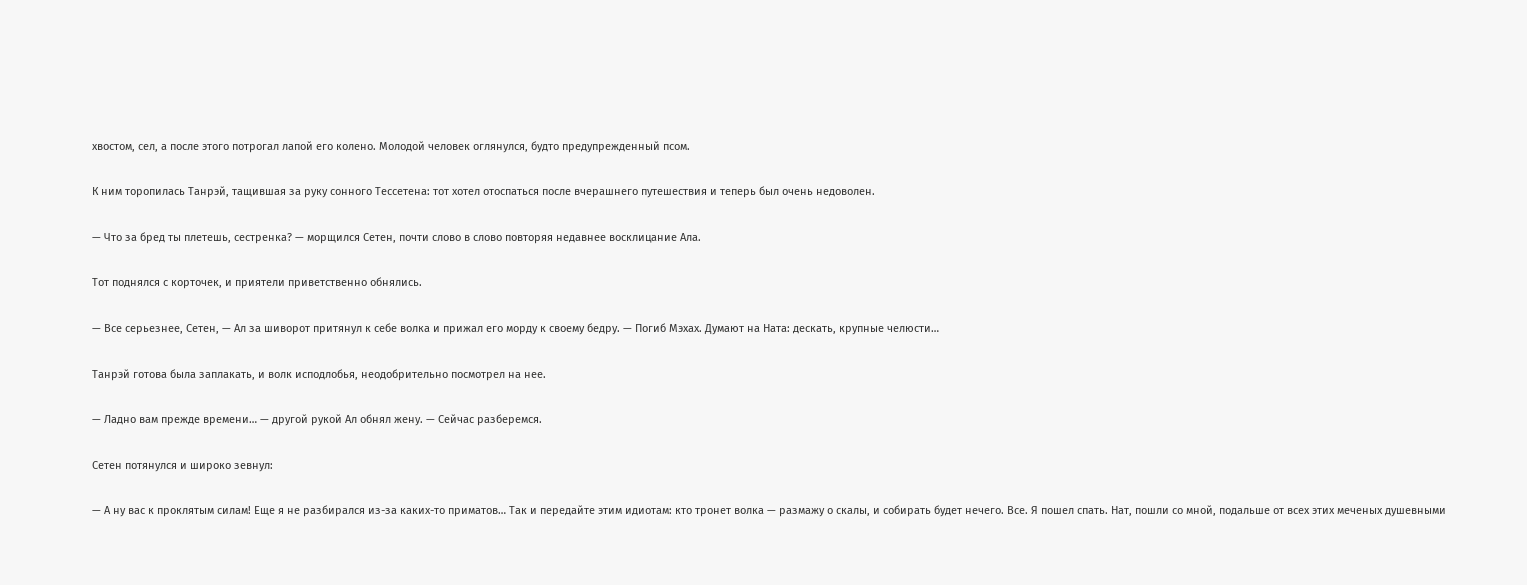хвостом, сел, а после этого потрогал лапой его колено. Молодой человек оглянулся, будто предупрежденный псом.

К ним торопилась Танрэй, тащившая за руку сонного Тессетена: тот хотел отоспаться после вчерашнего путешествия и теперь был очень недоволен.

— Что за бред ты плетешь, сестренка? — морщился Сетен, почти слово в слово повторяя недавнее восклицание Ала.

Тот поднялся с корточек, и приятели приветственно обнялись.

— Все серьезнее, Сетен, — Ал за шиворот притянул к себе волка и прижал его морду к своему бедру. — Погиб Мэхах. Думают на Ната: дескать, крупные челюсти…

Танрэй готова была заплакать, и волк исподлобья, неодобрительно посмотрел на нее.

— Ладно вам прежде времени… — другой рукой Ал обнял жену. — Сейчас разберемся.

Сетен потянулся и широко зевнул:

— А ну вас к проклятым силам! Еще я не разбирался из-за каких-то приматов… Так и передайте этим идиотам: кто тронет волка — размажу о скалы, и собирать будет нечего. Все. Я пошел спать. Нат, пошли со мной, подальше от всех этих меченых душевными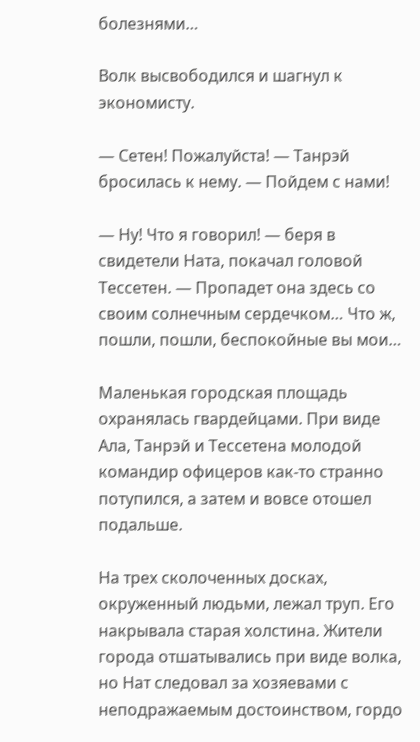болезнями…

Волк высвободился и шагнул к экономисту.

— Сетен! Пожалуйста! — Танрэй бросилась к нему. — Пойдем с нами!

— Ну! Что я говорил! — беря в свидетели Ната, покачал головой Тессетен. — Пропадет она здесь со своим солнечным сердечком… Что ж, пошли, пошли, беспокойные вы мои…

Маленькая городская площадь охранялась гвардейцами. При виде Ала, Танрэй и Тессетена молодой командир офицеров как-то странно потупился, а затем и вовсе отошел подальше.

На трех сколоченных досках, окруженный людьми, лежал труп. Его накрывала старая холстина. Жители города отшатывались при виде волка, но Нат следовал за хозяевами с неподражаемым достоинством, гордо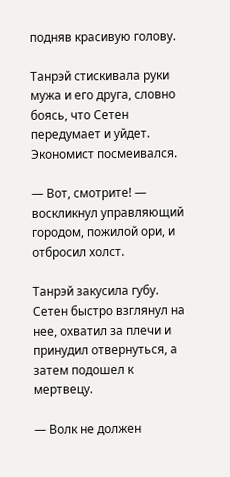подняв красивую голову.

Танрэй стискивала руки мужа и его друга, словно боясь, что Сетен передумает и уйдет. Экономист посмеивался.

— Вот, смотрите! — воскликнул управляющий городом, пожилой ори, и отбросил холст.

Танрэй закусила губу. Сетен быстро взглянул на нее, охватил за плечи и принудил отвернуться, а затем подошел к мертвецу.

— Волк не должен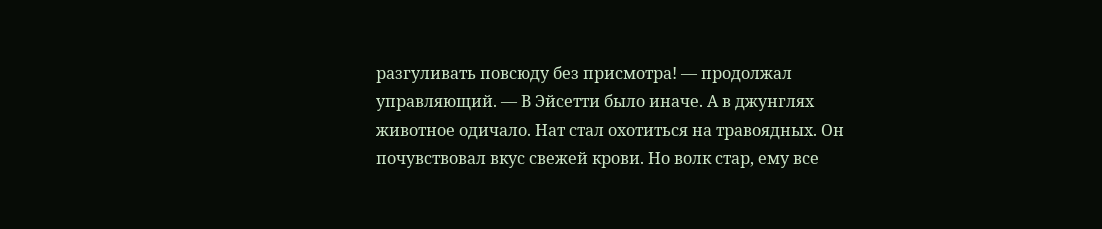разгуливать повсюду без присмотра! — продолжал управляющий. — В Эйсетти было иначе. А в джунглях животное одичало. Нат стал охотиться на травоядных. Он почувствовал вкус свежей крови. Но волк стар, ему все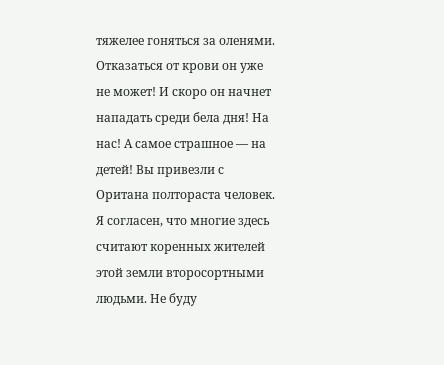тяжелее гоняться за оленями. Отказаться от крови он уже не может! И скоро он начнет нападать среди бела дня! На нас! А самое страшное — на детей! Вы привезли с Оритана полтораста человек. Я согласен, что многие здесь считают коренных жителей этой земли второсортными людьми. Не буду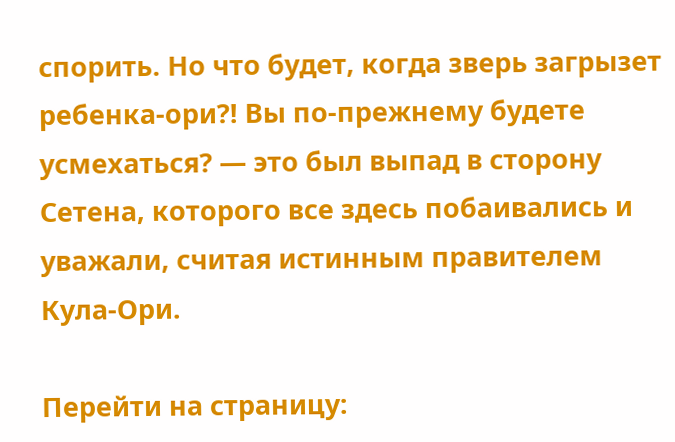спорить. Но что будет, когда зверь загрызет ребенка-ори?! Вы по-прежнему будете усмехаться? — это был выпад в сторону Сетена, которого все здесь побаивались и уважали, считая истинным правителем Кула-Ори.

Перейти на страницу: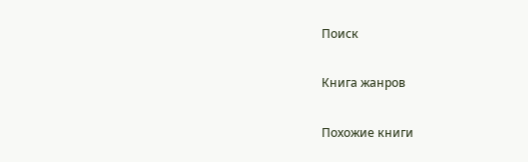Поиск

Книга жанров

Похожие книги